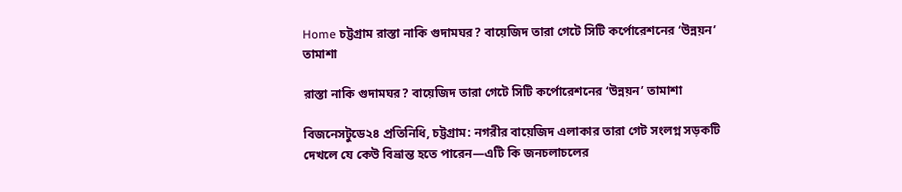Home চট্টগ্রাম রাস্তা নাকি গুদামঘর? বায়েজিদ তারা গেটে সিটি কর্পোরেশনের ‘উন্নয়ন’ তামাশা

রাস্তা নাকি গুদামঘর? বায়েজিদ তারা গেটে সিটি কর্পোরেশনের ‘উন্নয়ন’ তামাশা

বিজনেসটুডে২৪ প্রতিনিধি, চট্টগ্রাম: নগরীর বায়েজিদ এলাকার তারা গেট সংলগ্ন সড়কটি দেখলে যে কেউ বিভ্রান্ত হতে পারেন—এটি কি জনচলাচলের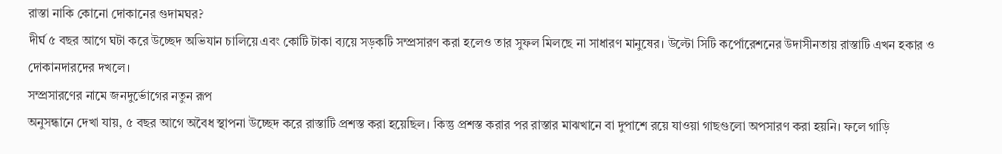রাস্তা নাকি কোনো দোকানের গুদামঘর?
দীর্ঘ ৫ বছর আগে ঘটা করে উচ্ছেদ অভিযান চালিয়ে এবং কোটি টাকা ব্যয়ে সড়কটি সম্প্রসারণ করা হলেও তার সুফল মিলছে না সাধারণ মানুষের। উল্টো সিটি কর্পোরেশনের উদাসীনতায় রাস্তাটি এখন হকার ও দোকানদারদের দখলে।
সম্প্রসারণের নামে জনদুর্ভোগের নতুন রূপ
অনুসন্ধানে দেখা যায়, ৫ বছর আগে অবৈধ স্থাপনা উচ্ছেদ করে রাস্তাটি প্রশস্ত করা হয়েছিল। কিন্তু প্রশস্ত করার পর রাস্তার মাঝখানে বা দুপাশে রয়ে যাওয়া গাছগুলো অপসারণ করা হয়নি। ফলে গাড়ি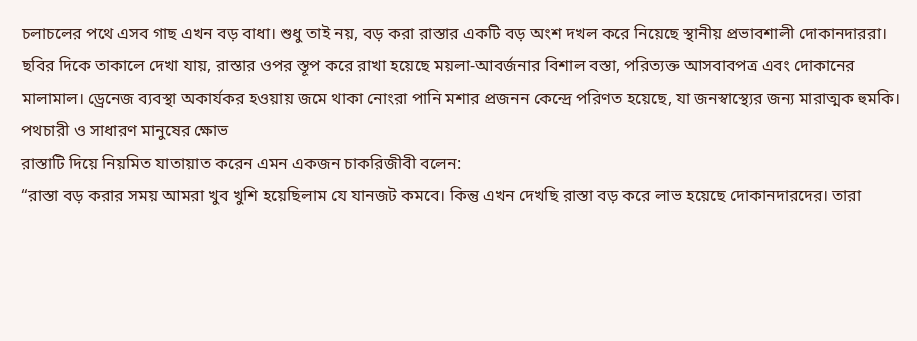চলাচলের পথে এসব গাছ এখন বড় বাধা। শুধু তাই নয়, বড় করা রাস্তার একটি বড় অংশ দখল করে নিয়েছে স্থানীয় প্রভাবশালী দোকানদাররা।
ছবির দিকে তাকালে দেখা যায়, রাস্তার ওপর স্তূপ করে রাখা হয়েছে ময়লা-আবর্জনার বিশাল বস্তা, পরিত্যক্ত আসবাবপত্র এবং দোকানের মালামাল। ড্রেনেজ ব্যবস্থা অকার্যকর হওয়ায় জমে থাকা নোংরা পানি মশার প্রজনন কেন্দ্রে পরিণত হয়েছে, যা জনস্বাস্থ্যের জন্য মারাত্মক হুমকি।
পথচারী ও সাধারণ মানুষের ক্ষোভ
রাস্তাটি দিয়ে নিয়মিত যাতায়াত করেন এমন একজন চাকরিজীবী বলেন:
“রাস্তা বড় করার সময় আমরা খুব খুশি হয়েছিলাম যে যানজট কমবে। কিন্তু এখন দেখছি রাস্তা বড় করে লাভ হয়েছে দোকানদারদের। তারা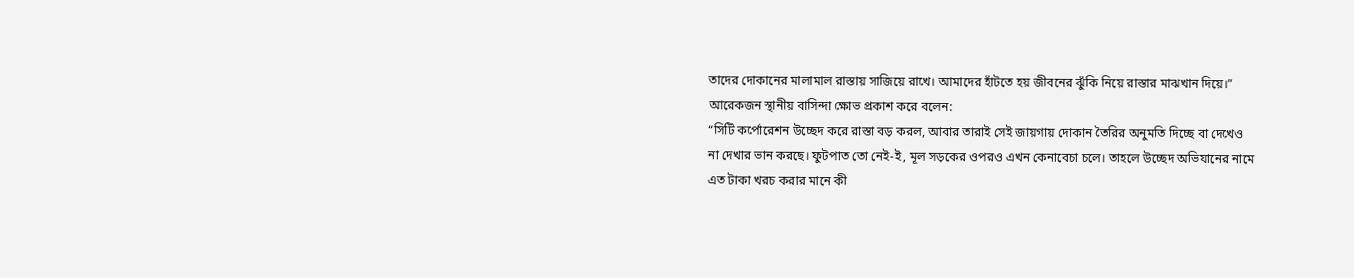তাদের দোকানের মালামাল রাস্তায় সাজিয়ে রাখে। আমাদের হাঁটতে হয় জীবনের ঝুঁকি নিয়ে রাস্তার মাঝখান দিয়ে।”
আরেকজন স্থানীয় বাসিন্দা ক্ষোভ প্রকাশ করে বলেন:
“সিটি কর্পোরেশন উচ্ছেদ করে রাস্তা বড় করল, আবার তারাই সেই জায়গায় দোকান তৈরির অনুমতি দিচ্ছে বা দেখেও না দেখার ভান করছে। ফুটপাত তো নেই-ই, মূল সড়কের ওপরও এখন কেনাবেচা চলে। তাহলে উচ্ছেদ অভিযানের নামে এত টাকা খরচ করার মানে কী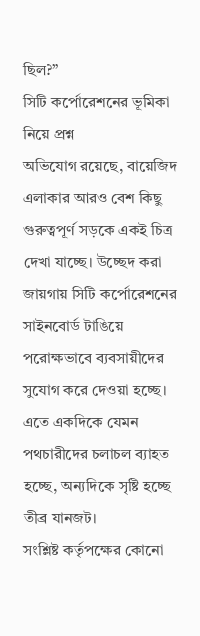ছিল?”
সিটি কর্পোরেশনের ভূমিকা নিয়ে প্রশ্ন
অভিযোগ রয়েছে, বায়েজিদ এলাকার আরও বেশ কিছু গুরুত্বপূর্ণ সড়কে একই চিত্র দেখা যাচ্ছে। উচ্ছেদ করা জায়গায় সিটি কর্পোরেশনের সাইনবোর্ড টাঙিয়ে পরোক্ষভাবে ব্যবসায়ীদের সুযোগ করে দেওয়া হচ্ছে। এতে একদিকে যেমন পথচারীদের চলাচল ব্যাহত হচ্ছে, অন্যদিকে সৃষ্টি হচ্ছে তীব্র যানজট।
সংশ্লিষ্ট কর্তৃপক্ষের কোনো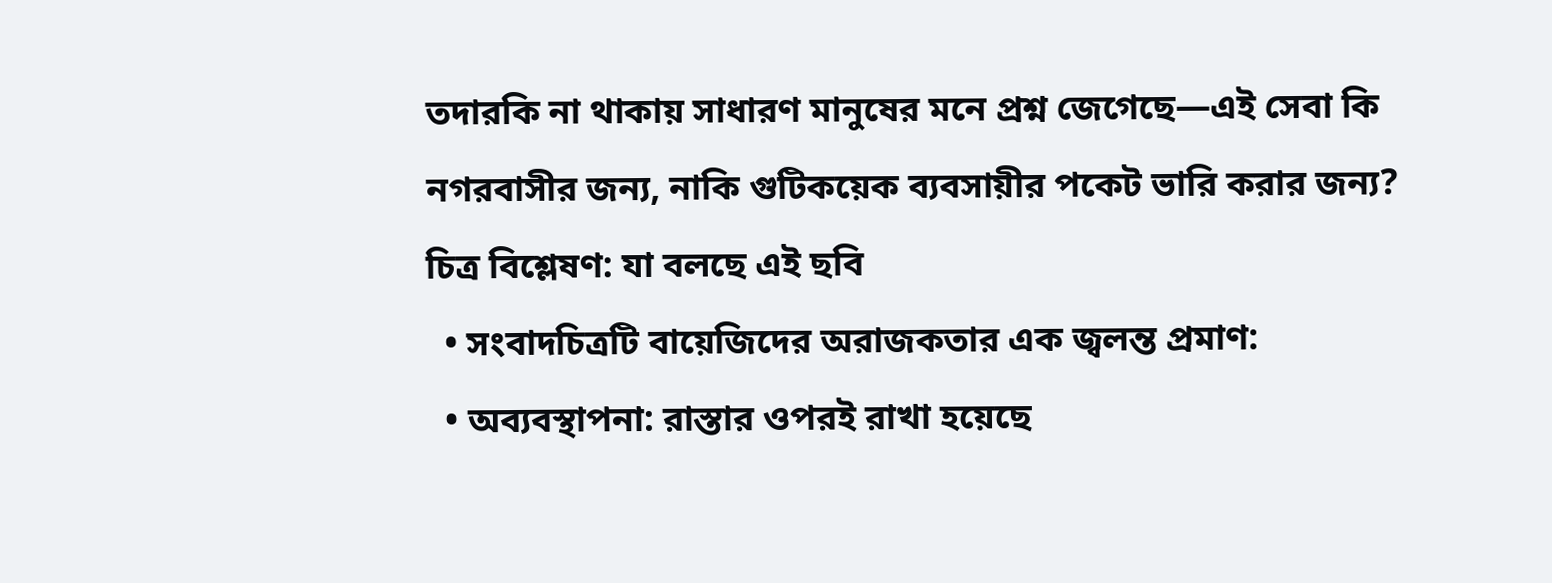তদারকি না থাকায় সাধারণ মানুষের মনে প্রশ্ন জেগেছে—এই সেবা কি নগরবাসীর জন্য, নাকি গুটিকয়েক ব্যবসায়ীর পকেট ভারি করার জন্য?
চিত্র বিশ্লেষণ: যা বলছে এই ছবি
  • সংবাদচিত্রটি বায়েজিদের অরাজকতার এক জ্বলন্ত প্রমাণ:
  • অব্যবস্থাপনা: রাস্তার ওপরই রাখা হয়েছে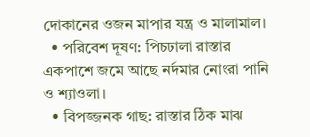দোকানের ওজন মাপার যন্ত্র ও মালামাল।
  • পরিবেশ দূষণ: পিচঢালা রাস্তার একপাশে জমে আছে নর্দমার নোংরা পানি ও শ্যাওলা।
  • বিপজ্জনক গাছ: রাস্তার ঠিক মাঝ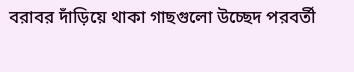বরাবর দাঁড়িয়ে থাকা গাছগুলো উচ্ছেদ পরবর্তী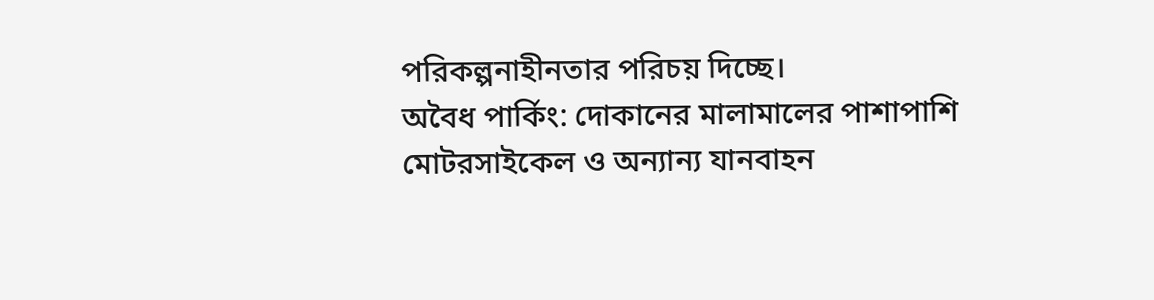পরিকল্পনাহীনতার পরিচয় দিচ্ছে।
অবৈধ পার্কিং: দোকানের মালামালের পাশাপাশি মোটরসাইকেল ও অন্যান্য যানবাহন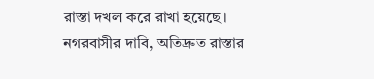রাস্তা দখল করে রাখা হয়েছে।
নগরবাসীর দাবি, অতিদ্রুত রাস্তার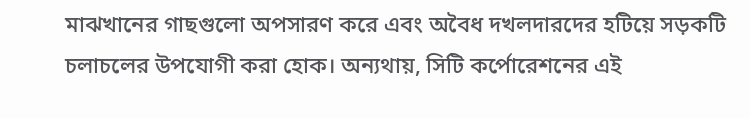মাঝখানের গাছগুলো অপসারণ করে এবং অবৈধ দখলদারদের হটিয়ে সড়কটি চলাচলের উপযোগী করা হোক। অন্যথায়, সিটি কর্পোরেশনের এই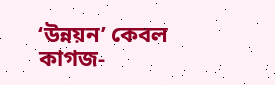‘উন্নয়ন’ কেবল কাগজ-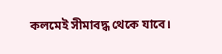কলমেই সীমাবদ্ধ থেকে যাবে।